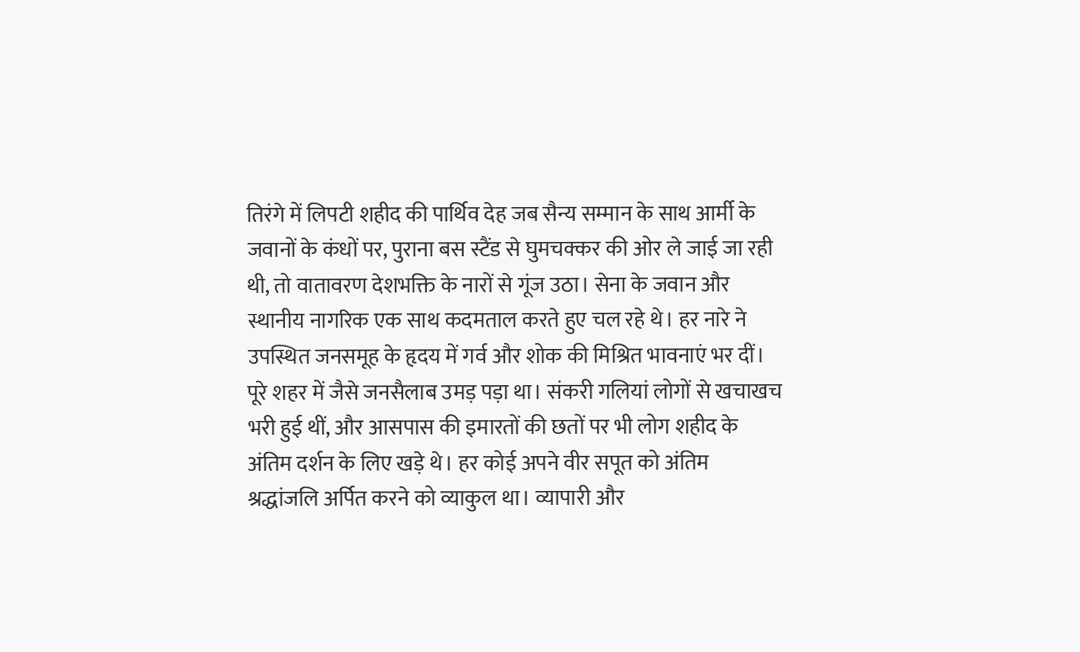तिरंगे में लिपटी शहीद की पार्थिव देह जब सैन्य सम्मान के साथ आर्मी के जवानों के कंधों पर, पुराना बस स्टैंड से घुमचक्कर की ओर ले जाई जा रही थी, तो वातावरण देशभक्ति के नारों से गूंज उठा। सेना के जवान और स्थानीय नागरिक एक साथ कदमताल करते हुए चल रहे थे। हर नारे ने उपस्थित जनसमूह के हृदय में गर्व और शोक की मिश्रित भावनाएं भर दीं।
पूरे शहर में जैसे जनसैलाब उमड़ पड़ा था। संकरी गलियां लोगों से खचाखच भरी हुई थीं, और आसपास की इमारतों की छतों पर भी लोग शहीद के अंतिम दर्शन के लिए खड़े थे। हर कोई अपने वीर सपूत को अंतिम श्रद्धांजलि अर्पित करने को व्याकुल था। व्यापारी और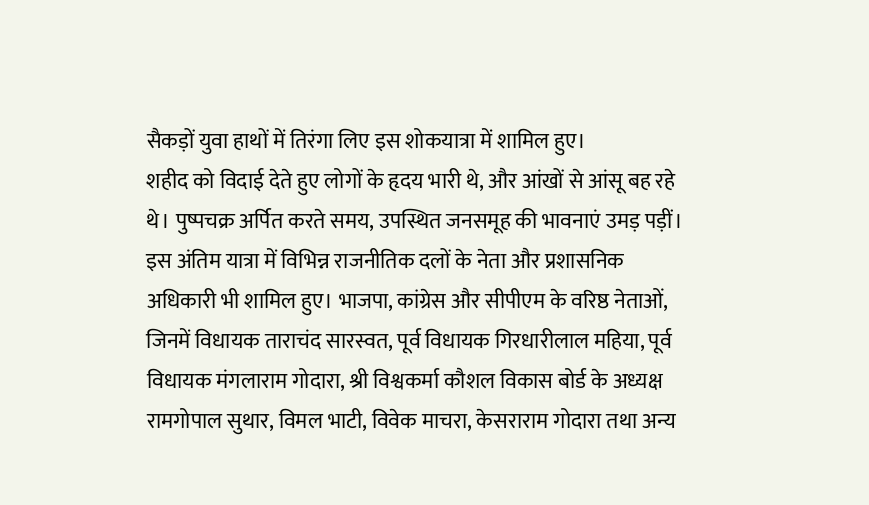सैकड़ों युवा हाथों में तिरंगा लिए इस शोकयात्रा में शामिल हुए।
शहीद को विदाई देते हुए लोगों के हृदय भारी थे, और आंखों से आंसू बह रहे थे। पुष्पचक्र अर्पित करते समय, उपस्थित जनसमूह की भावनाएं उमड़ पड़ीं।
इस अंतिम यात्रा में विभिन्न राजनीतिक दलों के नेता और प्रशासनिक अधिकारी भी शामिल हुए। भाजपा, कांग्रेस और सीपीएम के वरिष्ठ नेताओं, जिनमें विधायक ताराचंद सारस्वत, पूर्व विधायक गिरधारीलाल महिया, पूर्व विधायक मंगलाराम गोदारा, श्री विश्वकर्मा कौशल विकास बोर्ड के अध्यक्ष रामगोपाल सुथार, विमल भाटी, विवेक माचरा, केसराराम गोदारा तथा अन्य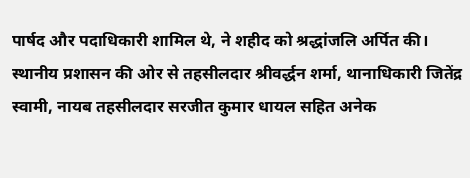पार्षद और पदाधिकारी शामिल थे, ने शहीद को श्रद्धांजलि अर्पित की।
स्थानीय प्रशासन की ओर से तहसीलदार श्रीवर्द्धन शर्मा, थानाधिकारी जितेंद्र स्वामी, नायब तहसीलदार सरजीत कुमार धायल सहित अनेक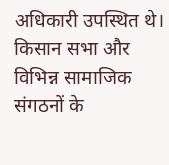अधिकारी उपस्थित थे। किसान सभा और विभिन्न सामाजिक संगठनों के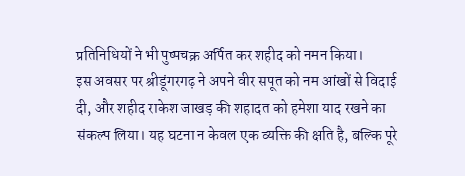प्रतिनिधियों ने भी पुष्पचक्र अर्पित कर शहीद को नमन किया।
इस अवसर पर श्रीडूंगरगढ़ ने अपने वीर सपूत को नम आंखों से विदाई दी, और शहीद राकेश जाखड़ की शहादत को हमेशा याद रखने का संकल्प लिया। यह घटना न केवल एक व्यक्ति की क्षति है, बल्कि पूरे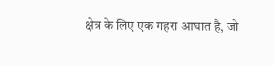क्षेत्र के लिए एक गहरा आघात है, जो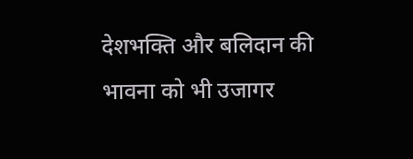देशभक्ति और बलिदान की भावना को भी उजागर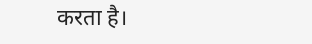करता है।